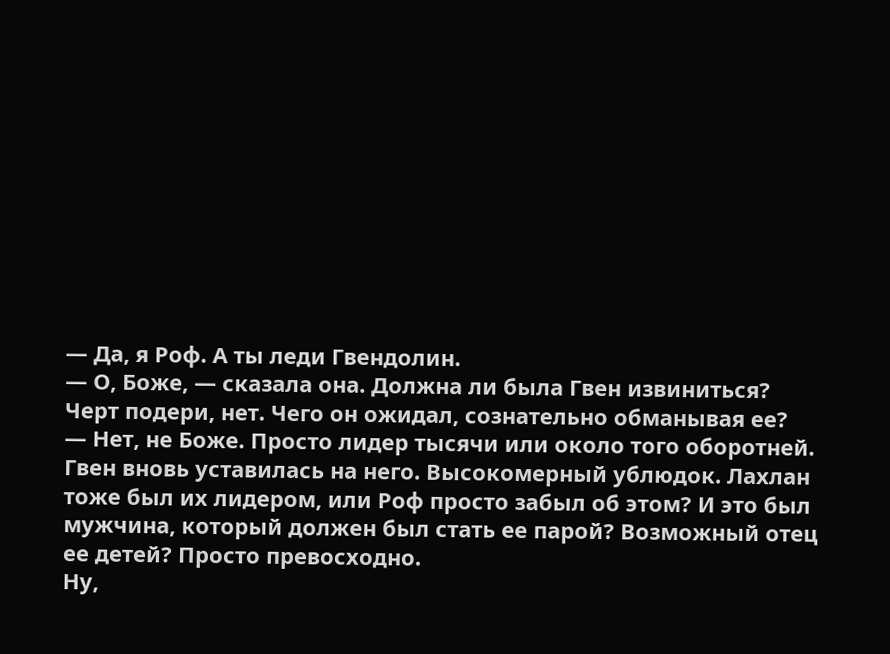— Да, я Роф. А ты леди Гвендолин.
— О, Боже, — сказала она. Должна ли была Гвен извиниться? Черт подери, нет. Чего он ожидал, сознательно обманывая ее?
— Нет, не Боже. Просто лидер тысячи или около того оборотней.
Гвен вновь уставилась на него. Высокомерный ублюдок. Лахлан тоже был их лидером, или Роф просто забыл об этом? И это был мужчина, который должен был стать ее парой? Возможный отец ее детей? Просто превосходно.
Ну,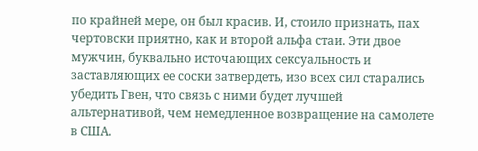по крайней мере, он был красив. И, стоило признать, пах чертовски приятно, как и второй альфа стаи. Эти двое мужчин, буквально источающих сексуальность и заставляющих ее соски затвердеть, изо всех сил старались убедить Гвен, что связь с ними будет лучшей альтернативой, чем немедленное возвращение на самолете в США.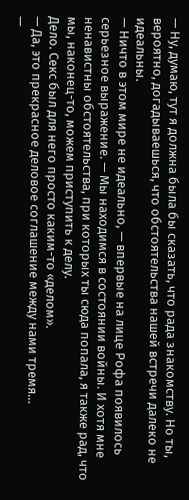— Ну, думаю, тут я должна была бы сказать, что рада знакомству. Но ты, вероятно, догадываешься, что обстоятельства нашей встречи далеко не идеальны.
— Ничто в этом мире не идеально, — впервые на лице Рофа появилось серьезное выражение. — Мы находимся в состоянии войны. И хотя мне ненавистны обстоятельства, при которых ты сюда попала, я также рад, что мы, наконец-то, можем приступить к делу.
Дело. Секс был для него просто каким-то «делом».
— Да, это прекрасное деловое соглашение между нами тремя…
—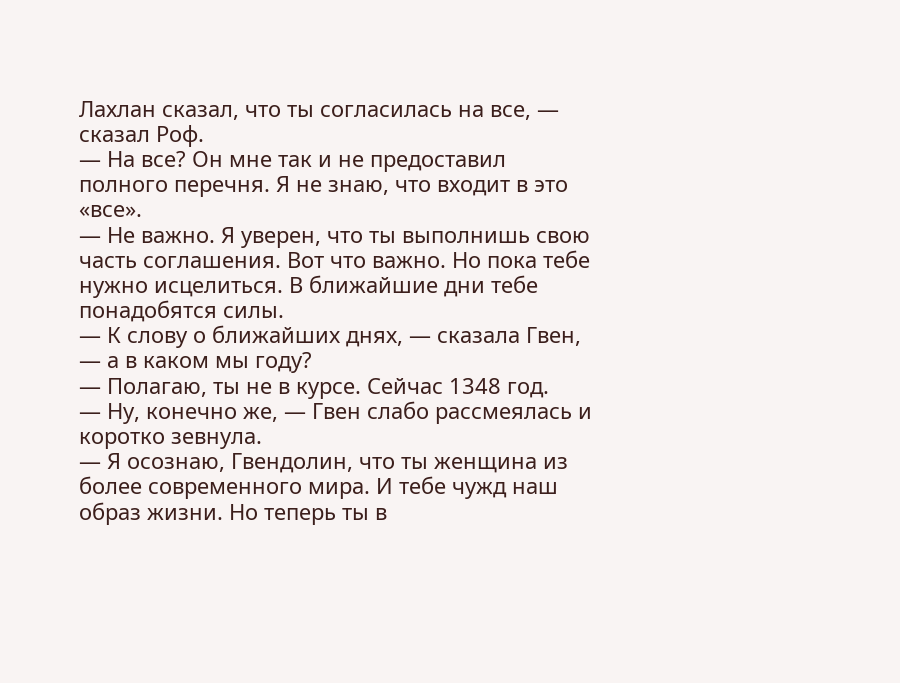Лахлан сказал, что ты согласилась на все, — сказал Роф.
— На все? Он мне так и не предоставил полного перечня. Я не знаю, что входит в это «все».
— Не важно. Я уверен, что ты выполнишь свою часть соглашения. Вот что важно. Но пока тебе нужно исцелиться. В ближайшие дни тебе понадобятся силы.
— К слову о ближайших днях, — сказала Гвен, — а в каком мы году?
— Полагаю, ты не в курсе. Сейчас 1348 год.
— Ну, конечно же, — Гвен слабо рассмеялась и коротко зевнула.
— Я осознаю, Гвендолин, что ты женщина из более современного мира. И тебе чужд наш образ жизни. Но теперь ты в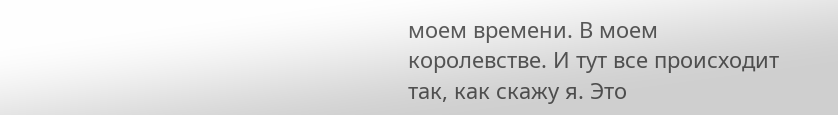моем времени. В моем королевстве. И тут все происходит так, как скажу я. Это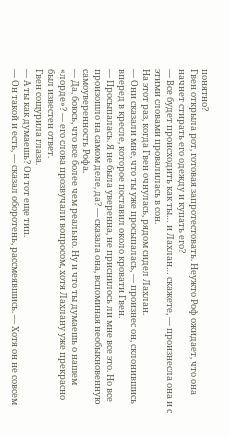понятно?
Гвен открыла рот, готовая запротестовать. Неужто Роф ожидает, что она начнет стирать его одежду и купать его?
— Все будет происходить как ты… и Лахлан… скажете, — произнесла она и с этими словами провалилась в сон.
На этот раз, когда Гвен очнулась, рядом сидел Лахлан.
— Они сказали мне, что ты уже просыпалась, — произнес он, склонившись вперед в кресле, которое поставил около кровати Гвен.
— Просыпалась. Я не была уверенна, не приснилось ли мне все это. Но все произошло на самом деле, да? — сказала она, вспоминая необыкновенную самоуверенность Рофа.
— Да, боюсь, что все более чем реально. Ну и что ты думаешь о нашем «лорде»? — его слова прозвучали вопросом, хотя Лахлану уже прекрасно был известен ответ.
Гвен сощурила глаза.
— А ты как думаешь? Он тот еще тип.
— Он такой и есть, — сказал оборотень, рассмеявшись. — Хотя он не совсем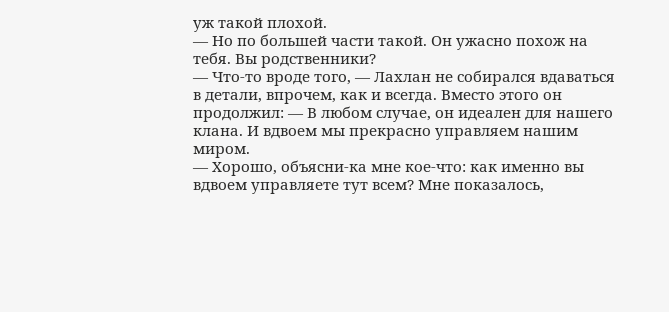уж такой плохой.
— Но по большей части такой. Он ужасно похож на тебя. Вы родственники?
— Что-то вроде того, — Лахлан не собирался вдаваться в детали, впрочем, как и всегда. Вместо этого он продолжил: — В любом случае, он идеален для нашего клана. И вдвоем мы прекрасно управляем нашим миром.
— Хорошо, объясни-ка мне кое-что: как именно вы вдвоем управляете тут всем? Мне показалось,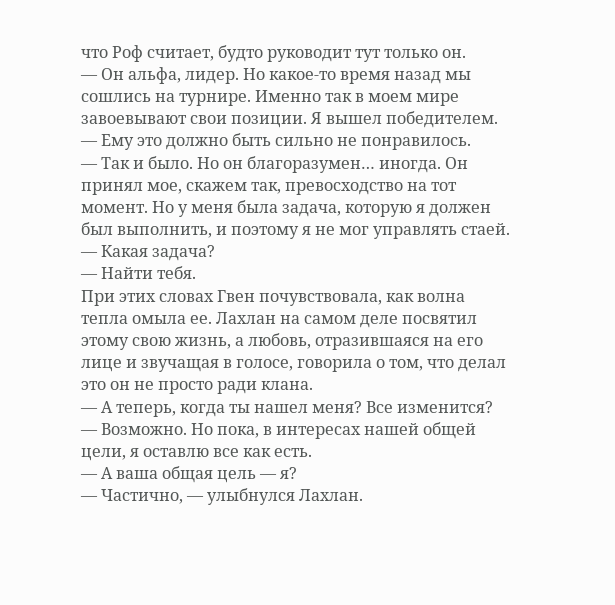что Роф считает, будто руководит тут только он.
— Он альфа, лидер. Но какое-то время назад мы сошлись на турнире. Именно так в моем мире завоевывают свои позиции. Я вышел победителем.
— Ему это должно быть сильно не понравилось.
— Так и было. Но он благоразумен… иногда. Он принял мое, скажем так, превосходство на тот момент. Но у меня была задача, которую я должен был выполнить, и поэтому я не мог управлять стаей.
— Какая задача?
— Найти тебя.
При этих словах Гвен почувствовала, как волна тепла омыла ее. Лахлан на самом деле посвятил этому свою жизнь, а любовь, отразившаяся на его лице и звучащая в голосе, говорила о том, что делал это он не просто ради клана.
— А теперь, когда ты нашел меня? Все изменится?
— Возможно. Но пока, в интересах нашей общей цели, я оставлю все как есть.
— А ваша общая цель — я?
— Частично, — улыбнулся Лахлан.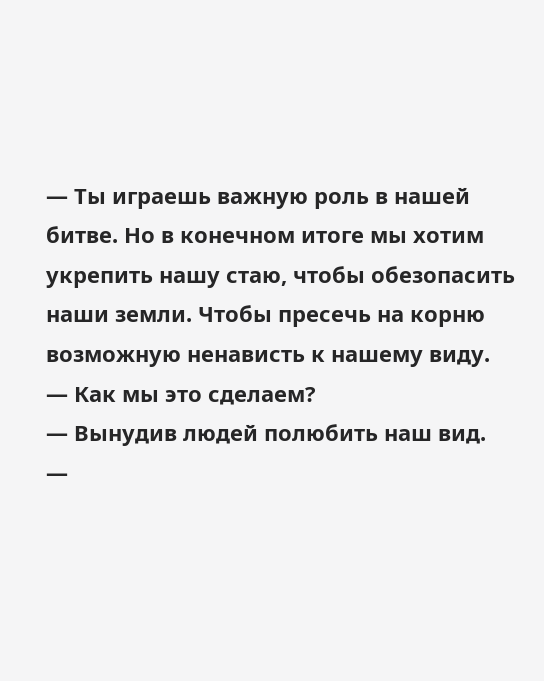— Ты играешь важную роль в нашей битве. Но в конечном итоге мы хотим укрепить нашу стаю, чтобы обезопасить наши земли. Чтобы пресечь на корню возможную ненависть к нашему виду.
— Как мы это сделаем?
— Вынудив людей полюбить наш вид.
—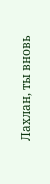Лахлан, ты вновь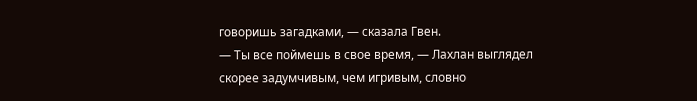говоришь загадками, — сказала Гвен.
— Ты все поймешь в свое время, — Лахлан выглядел скорее задумчивым, чем игривым, словно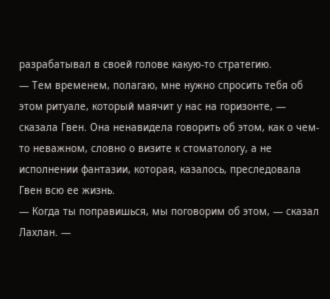разрабатывал в своей голове какую-то стратегию.
— Тем временем, полагаю, мне нужно спросить тебя об этом ритуале, который маячит у нас на горизонте, — сказала Гвен. Она ненавидела говорить об этом, как о чем-то неважном, словно о визите к стоматологу, а не исполнении фантазии, которая, казалось, преследовала Гвен всю ее жизнь.
— Когда ты поправишься, мы поговорим об этом, — сказал Лахлан. —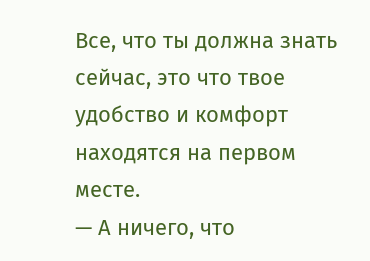Все, что ты должна знать сейчас, это что твое удобство и комфорт находятся на первом месте.
— А ничего, что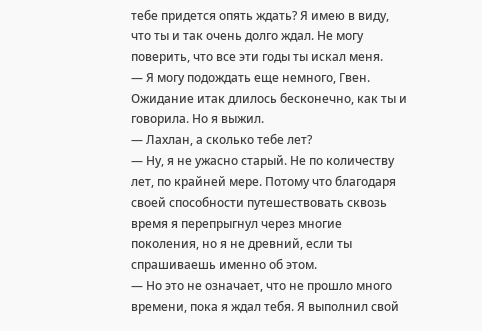тебе придется опять ждать? Я имею в виду, что ты и так очень долго ждал. Не могу поверить, что все эти годы ты искал меня.
— Я могу подождать еще немного, Гвен. Ожидание итак длилось бесконечно, как ты и говорила. Но я выжил.
— Лахлан, а сколько тебе лет?
— Ну, я не ужасно старый. Не по количеству лет, по крайней мере. Потому что благодаря своей способности путешествовать сквозь время я перепрыгнул через многие поколения, но я не древний, если ты спрашиваешь именно об этом.
— Но это не означает, что не прошло много времени, пока я ждал тебя. Я выполнил свой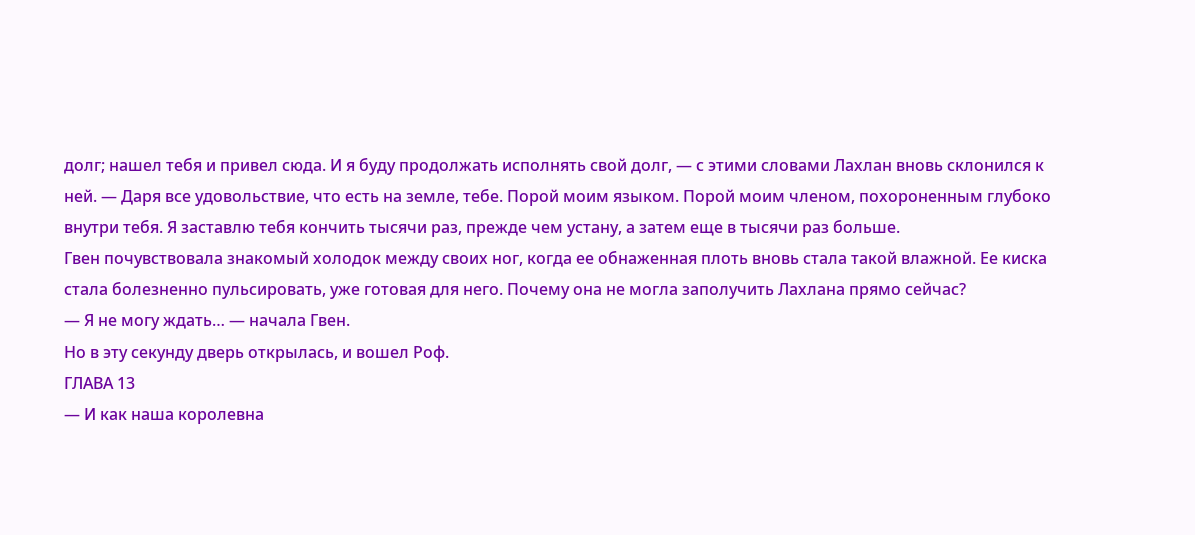долг; нашел тебя и привел сюда. И я буду продолжать исполнять свой долг, — с этими словами Лахлан вновь склонился к ней. — Даря все удовольствие, что есть на земле, тебе. Порой моим языком. Порой моим членом, похороненным глубоко внутри тебя. Я заставлю тебя кончить тысячи раз, прежде чем устану, а затем еще в тысячи раз больше.
Гвен почувствовала знакомый холодок между своих ног, когда ее обнаженная плоть вновь стала такой влажной. Ее киска стала болезненно пульсировать, уже готовая для него. Почему она не могла заполучить Лахлана прямо сейчас?
— Я не могу ждать… — начала Гвен.
Но в эту секунду дверь открылась, и вошел Роф.
ГЛАВА 13
— И как наша королевна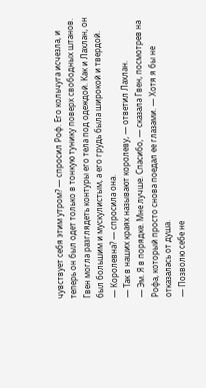чувствует себя этим утром? — спросил Роф. Его кольчуга исчезла, и теперь он был одет только в тонкую тунику поверх свободных штанов. Гвен могла разглядеть контуры его тела под одеждой. Как и Лахлан, он был большим и мускулистым, а его грудь была широкой и твердой.
— Королевна? — спросила она.
— Так в наших краях называют королеву, — ответил Лахлан.
— Эм. Я в порядке. Мне лучше. Спасибо, — сказала Гвен, посмотрев на Рофа, который просто снова поедал ее глазами. — Хотя я бы не отказалась от душа.
— Позволю себе не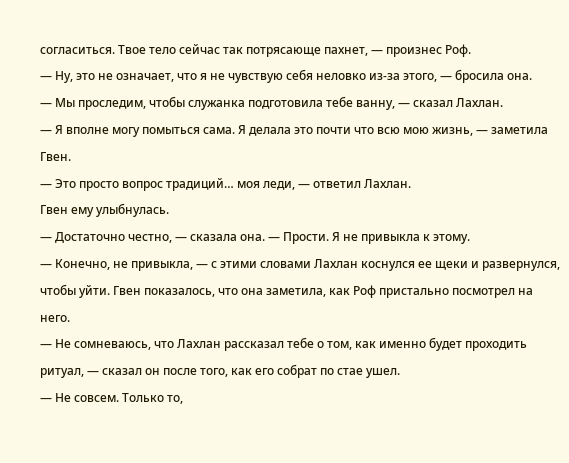согласиться. Твое тело сейчас так потрясающе пахнет, — произнес Роф.
— Ну, это не означает, что я не чувствую себя неловко из-за этого, — бросила она.
— Мы проследим, чтобы служанка подготовила тебе ванну, — сказал Лахлан.
— Я вполне могу помыться сама. Я делала это почти что всю мою жизнь, — заметила Гвен.
— Это просто вопрос традиций… моя леди, — ответил Лахлан.
Гвен ему улыбнулась.
— Достаточно честно, — сказала она. — Прости. Я не привыкла к этому.
— Конечно, не привыкла, — с этими словами Лахлан коснулся ее щеки и развернулся, чтобы уйти. Гвен показалось, что она заметила, как Роф пристально посмотрел на него.
— Не сомневаюсь, что Лахлан рассказал тебе о том, как именно будет проходить ритуал, — сказал он после того, как его собрат по стае ушел.
— Не совсем. Только то,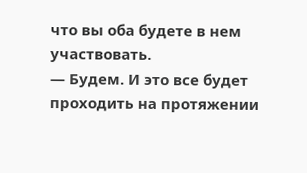что вы оба будете в нем участвовать.
— Будем. И это все будет проходить на протяжении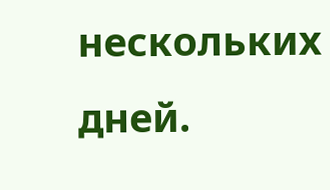нескольких дней.